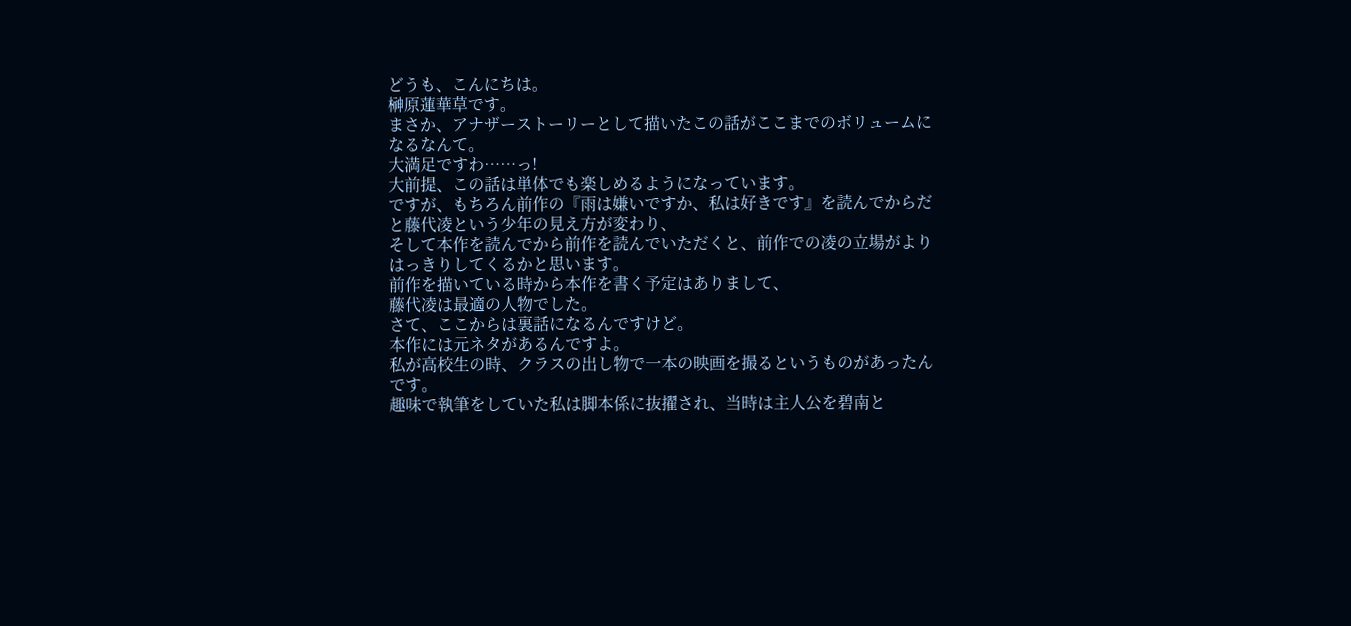どうも、こんにちは。
榊原蓮華草です。
まさか、アナザーストーリーとして描いたこの話がここまでのボリュームになるなんて。
大満足ですわ……っ!
大前提、この話は単体でも楽しめるようになっています。
ですが、もちろん前作の『雨は嫌いですか、私は好きです』を読んでからだと藤代凌という少年の見え方が変わり、
そして本作を読んでから前作を読んでいただくと、前作での凌の立場がよりはっきりしてくるかと思います。
前作を描いている時から本作を書く予定はありまして、
藤代凌は最適の人物でした。
さて、ここからは裏話になるんですけど。
本作には元ネタがあるんですよ。
私が高校生の時、クラスの出し物で一本の映画を撮るというものがあったんです。
趣味で執筆をしていた私は脚本係に抜擢され、当時は主人公を碧南と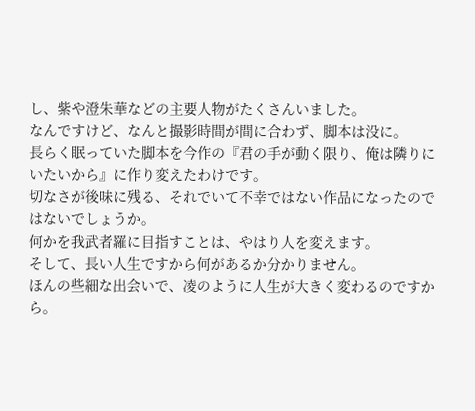し、紫や澄朱華などの主要人物がたくさんいました。
なんですけど、なんと撮影時間が間に合わず、脚本は没に。
長らく眠っていた脚本を今作の『君の手が動く限り、俺は隣りにいたいから』に作り変えたわけです。
切なさが後味に残る、それでいて不幸ではない作品になったのではないでしょうか。
何かを我武者羅に目指すことは、やはり人を変えます。
そして、長い人生ですから何があるか分かりません。
ほんの些細な出会いで、凌のように人生が大きく変わるのですから。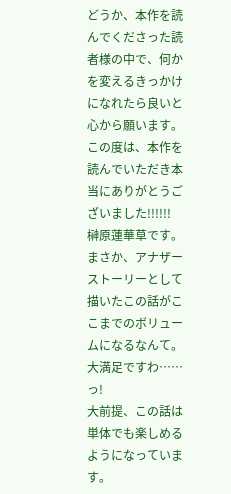どうか、本作を読んでくださった読者様の中で、何かを変えるきっかけになれたら良いと心から願います。
この度は、本作を読んでいただき本当にありがとうございました!!!!!!
榊原蓮華草です。
まさか、アナザーストーリーとして描いたこの話がここまでのボリュームになるなんて。
大満足ですわ……っ!
大前提、この話は単体でも楽しめるようになっています。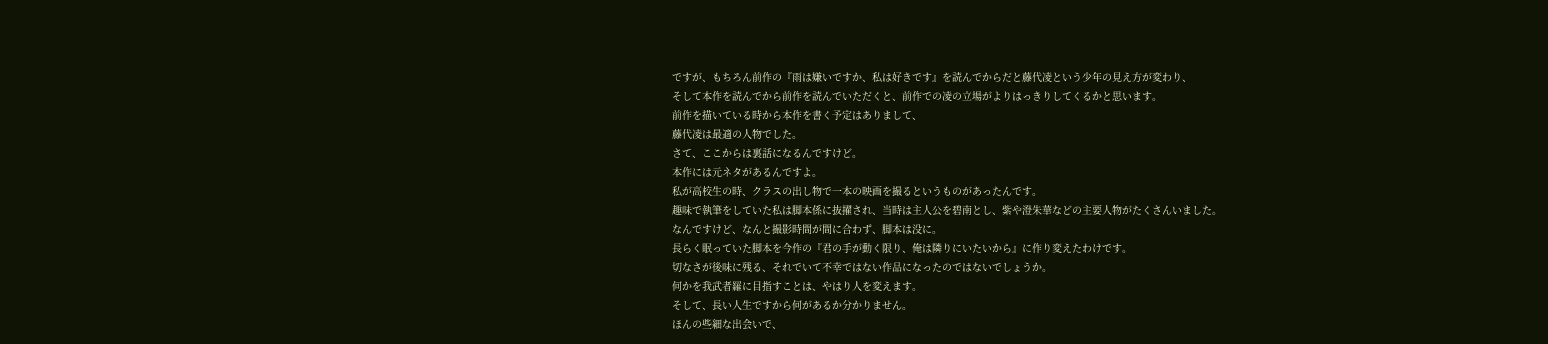ですが、もちろん前作の『雨は嫌いですか、私は好きです』を読んでからだと藤代凌という少年の見え方が変わり、
そして本作を読んでから前作を読んでいただくと、前作での凌の立場がよりはっきりしてくるかと思います。
前作を描いている時から本作を書く予定はありまして、
藤代凌は最適の人物でした。
さて、ここからは裏話になるんですけど。
本作には元ネタがあるんですよ。
私が高校生の時、クラスの出し物で一本の映画を撮るというものがあったんです。
趣味で執筆をしていた私は脚本係に抜擢され、当時は主人公を碧南とし、紫や澄朱華などの主要人物がたくさんいました。
なんですけど、なんと撮影時間が間に合わず、脚本は没に。
長らく眠っていた脚本を今作の『君の手が動く限り、俺は隣りにいたいから』に作り変えたわけです。
切なさが後味に残る、それでいて不幸ではない作品になったのではないでしょうか。
何かを我武者羅に目指すことは、やはり人を変えます。
そして、長い人生ですから何があるか分かりません。
ほんの些細な出会いで、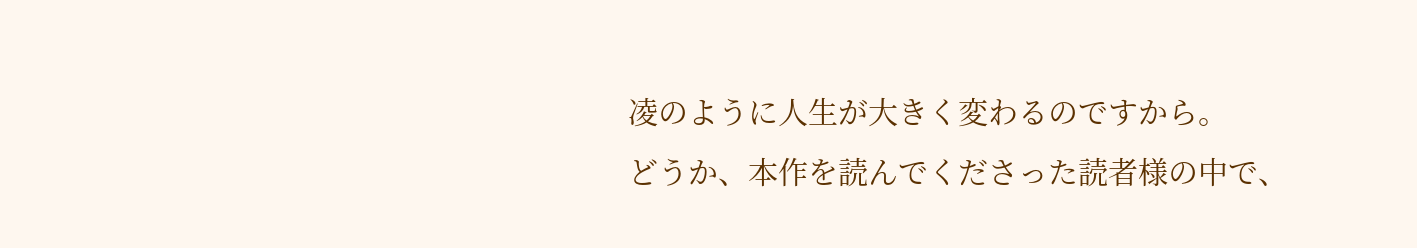凌のように人生が大きく変わるのですから。
どうか、本作を読んでくださった読者様の中で、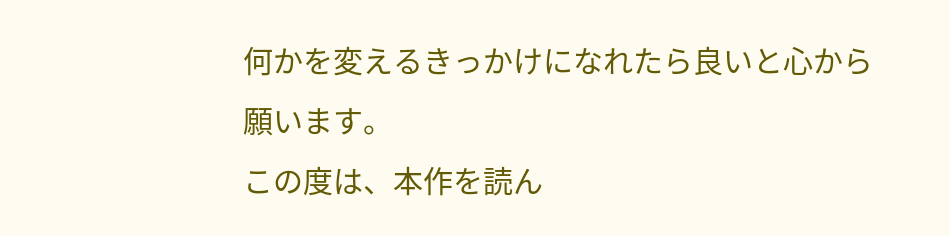何かを変えるきっかけになれたら良いと心から願います。
この度は、本作を読ん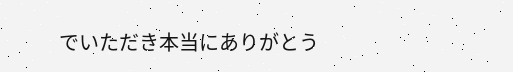でいただき本当にありがとう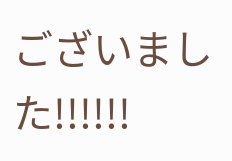ございました!!!!!!